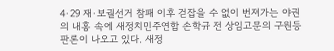4·29 재·보궐선거 참패 이후 걷잡을 수 없이 번져가는 야권의 내홍 속에 새정치민주연합 손학규 전 상임고문의 구원등판론이 나오고 있다. 새정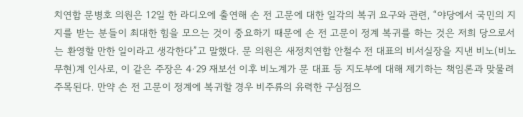치연합 문병호 의원은 12일 한 라디오에 출연해 손 전 고문에 대한 일각의 복귀 요구와 관련, “야당에서 국민의 지지를 받는 분들이 최대한 힘을 모으는 것이 중요하기 때문에 손 전 고문이 정계 복귀를 하는 것은 저희 당으로서는 환영할 만한 일이라고 생각한다”고 말했다. 문 의원은 새정치연합 안철수 전 대표의 비서실장을 지낸 비노(비노무현)계 인사로, 이 같은 주장은 4·29 재보선 이후 비노계가 문 대표 등 지도부에 대해 제기하는 책임론과 맞물려 주목된다. 만약 손 전 고문이 정계에 복귀할 경우 비주류의 유력한 구심점으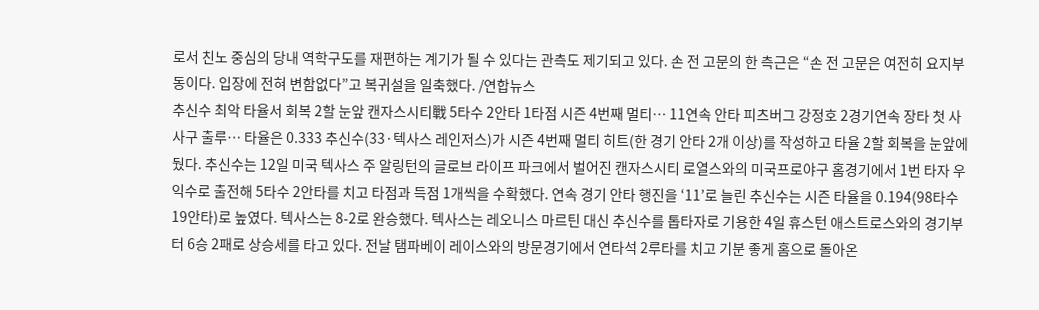로서 친노 중심의 당내 역학구도를 재편하는 계기가 될 수 있다는 관측도 제기되고 있다. 손 전 고문의 한 측근은 “손 전 고문은 여전히 요지부동이다. 입장에 전혀 변함없다”고 복귀설을 일축했다. /연합뉴스
추신수 최악 타율서 회복 2할 눈앞 캔자스시티戰 5타수 2안타 1타점 시즌 4번째 멀티… 11연속 안타 피츠버그 강정호 2경기연속 장타 첫 사사구 출루… 타율은 0.333 추신수(33·텍사스 레인저스)가 시즌 4번째 멀티 히트(한 경기 안타 2개 이상)를 작성하고 타율 2할 회복을 눈앞에 뒀다. 추신수는 12일 미국 텍사스 주 알링턴의 글로브 라이프 파크에서 벌어진 캔자스시티 로열스와의 미국프로야구 홈경기에서 1번 타자 우익수로 출전해 5타수 2안타를 치고 타점과 득점 1개씩을 수확했다. 연속 경기 안타 행진을 ‘11’로 늘린 추신수는 시즌 타율을 0.194(98타수 19안타)로 높였다. 텍사스는 8-2로 완승했다. 텍사스는 레오니스 마르틴 대신 추신수를 톱타자로 기용한 4일 휴스턴 애스트로스와의 경기부터 6승 2패로 상승세를 타고 있다. 전날 탬파베이 레이스와의 방문경기에서 연타석 2루타를 치고 기분 좋게 홈으로 돌아온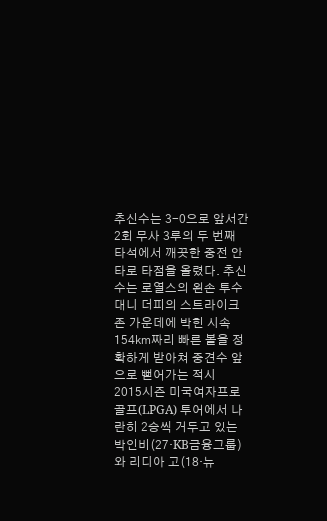추신수는 3-0으로 앞서간 2회 무사 3루의 두 번째 타석에서 깨끗한 중전 안타로 타점을 올렸다. 추신수는 로열스의 왼손 투수 대니 더피의 스트라이크 존 가운데에 박힌 시속 154㎞짜리 빠른 볼을 정확하게 받아쳐 중견수 앞으로 뻗어가는 적시
2015시즌 미국여자프로골프(LPGA) 투어에서 나란히 2승씩 거두고 있는 박인비(27·KB금융그룹)와 리디아 고(18·뉴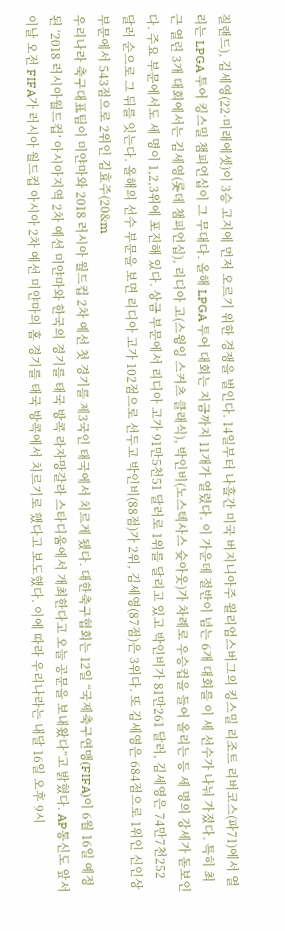질랜드), 김세영(22·미래에셋)이 3승 고지에 먼저 오르기 위한 경쟁을 벌인다. 14일부터 나흘간 미국 버지니아주 윌리엄스버그의 킹스밀 리조트 리버코스(파71)에서 열리는 LPGA 투어 킹스밀 챔피언십이 그 무대다. 올해 LPGA 투어 대회는 지금까지 11개가 열렸다. 이 가운데 절반이 넘는 6개 대회를 이 세 선수가 나눠 가졌다. 특히 최근 열린 3개 대회에서는 김세영(롯데 챔피언십), 리디아 고(스윙잉 스커츠 클래식), 박인비(노스텍사스 슛아웃)가 차례로 우승컵을 들어 올리는 등 세 명의 강세가 돋보인다. 주요 부문에서도 세 명이 1,2,3위에 포진해 있다. 상금 부문에서 리디아 고가 91만5천51 달러로 1위를 달리고 있고 박인비가 81만261 달러, 김세영은 74만7천252 달러 순으로 그 뒤를 잇는다. 올해의 선수 부문을 보면 리디아 고가 102점으로 선두고 박인비(88점)가 2위, 김세영(87점)은 3위다. 또 김세영은 684점으로 1위인 신인상 부문에서 543점으로 2위인 김효주(20&m
우리나라 축구대표팀이 미얀마와 2018 러시아 월드컵 2차 예선 첫 경기를 제3국인 태국에서 치르게 됐다. 대한축구협회는 12일 “국제축구연맹(FIFA)이 6월 16일 예정된 ‘2018 러시아월드컵’ 아시아지역 2차 예선 미얀마와 한국의 경기를 태국 방콕 라자망갈라 스타디움에서 개최한다고 오늘 공문을 보내왔다”고 밝혔다. AP통신도 앞서 이날 오전 FIFA가 러시아 월드컵 아시아 2차 예선 미얀마의 홈 경기를 태국 방콕에서 치르기로 했다고 보도했다. 이에 따라 우리나라는 내달 16일 오후 9시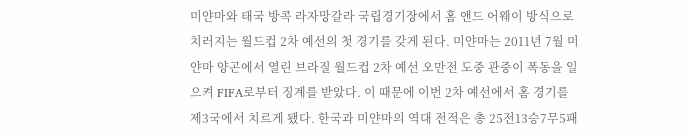미얀마와 태국 방콕 라자망갈라 국립경기장에서 홈 앤드 어웨이 방식으로 치러지는 월드컵 2차 예선의 첫 경기를 갖게 된다. 미얀마는 2011년 7월 미얀마 양곤에서 열린 브라질 월드컵 2차 예선 오만전 도중 관중이 폭동을 일으켜 FIFA로부터 징계를 받았다. 이 때문에 이번 2차 예선에서 홈 경기를 제3국에서 치르게 됐다. 한국과 미얀마의 역대 전적은 총 25전13승7무5패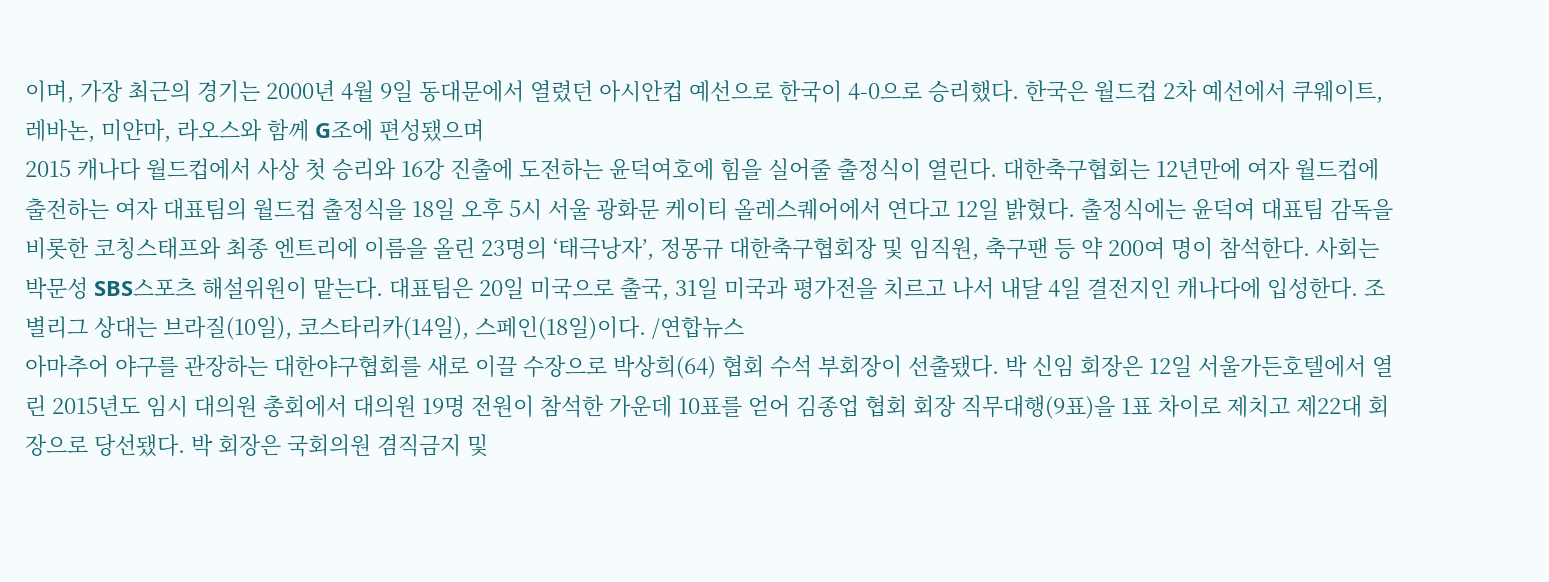이며, 가장 최근의 경기는 2000년 4월 9일 동대문에서 열렸던 아시안컵 예선으로 한국이 4-0으로 승리했다. 한국은 월드컵 2차 예선에서 쿠웨이트, 레바논, 미얀마, 라오스와 함께 G조에 편성됐으며
2015 캐나다 월드컵에서 사상 첫 승리와 16강 진출에 도전하는 윤덕여호에 힘을 실어줄 출정식이 열린다. 대한축구협회는 12년만에 여자 월드컵에 출전하는 여자 대표팀의 월드컵 출정식을 18일 오후 5시 서울 광화문 케이티 올레스퀘어에서 연다고 12일 밝혔다. 출정식에는 윤덕여 대표팀 감독을 비롯한 코칭스태프와 최종 엔트리에 이름을 올린 23명의 ‘태극낭자’, 정몽규 대한축구협회장 및 임직원, 축구팬 등 약 200여 명이 참석한다. 사회는 박문성 SBS스포츠 해설위원이 맡는다. 대표팀은 20일 미국으로 출국, 31일 미국과 평가전을 치르고 나서 내달 4일 결전지인 캐나다에 입성한다. 조별리그 상대는 브라질(10일), 코스타리카(14일), 스페인(18일)이다. /연합뉴스
아마추어 야구를 관장하는 대한야구협회를 새로 이끌 수장으로 박상희(64) 협회 수석 부회장이 선출됐다. 박 신임 회장은 12일 서울가든호텔에서 열린 2015년도 임시 대의원 총회에서 대의원 19명 전원이 참석한 가운데 10표를 얻어 김종업 협회 회장 직무대행(9표)을 1표 차이로 제치고 제22대 회장으로 당선됐다. 박 회장은 국회의원 겸직금지 및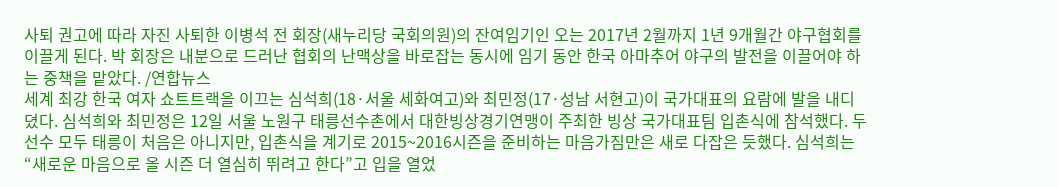사퇴 권고에 따라 자진 사퇴한 이병석 전 회장(새누리당 국회의원)의 잔여임기인 오는 2017년 2월까지 1년 9개월간 야구협회를 이끌게 된다. 박 회장은 내분으로 드러난 협회의 난맥상을 바로잡는 동시에 임기 동안 한국 아마추어 야구의 발전을 이끌어야 하는 중책을 맡았다. /연합뉴스
세계 최강 한국 여자 쇼트트랙을 이끄는 심석희(18·서울 세화여고)와 최민정(17·성남 서현고)이 국가대표의 요람에 발을 내디뎠다. 심석희와 최민정은 12일 서울 노원구 태릉선수촌에서 대한빙상경기연맹이 주최한 빙상 국가대표팀 입촌식에 참석했다. 두 선수 모두 태릉이 처음은 아니지만, 입촌식을 계기로 2015~2016시즌을 준비하는 마음가짐만은 새로 다잡은 듯했다. 심석희는 “새로운 마음으로 올 시즌 더 열심히 뛰려고 한다”고 입을 열었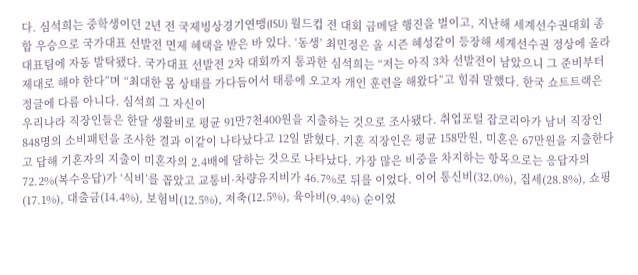다. 심석희는 중학생이던 2년 전 국제빙상경기연맹(ISU) 월드컵 전 대회 금메달 행진을 벌이고, 지난해 세계선수권대회 종합 우승으로 국가대표 선발전 면제 혜택을 받은 바 있다. ‘동생’ 최민정은 올 시즌 혜성같이 등장해 세계선수권 정상에 올라 대표팀에 자동 발탁됐다. 국가대표 선발전 2차 대회까지 통과한 심석희는 “저는 아직 3차 선발전이 남았으니 그 준비부터 제대로 해야 한다”며 “최대한 몸 상태를 가다듬어서 태릉에 오고자 개인 훈련을 해왔다”고 힘줘 말했다. 한국 쇼트트랙은 정글에 다름 아니다. 심석희 그 자신이
우리나라 직장인들은 한달 생활비로 평균 91만7천400원을 지출하는 것으로 조사됐다. 취업포털 잡코리아가 남녀 직장인 848명의 소비패턴을 조사한 결과 이같이 나타났다고 12일 밝혔다. 기혼 직장인은 평균 158만원, 미혼은 67만원을 지출한다고 답해 기혼자의 지출이 미혼자의 2.4배에 달하는 것으로 나타났다. 가장 많은 비중을 차지하는 항목으로는 응답자의 72.2%(복수응답)가 ‘식비’를 꼽았고 교통비·차량유지비가 46.7%로 뒤를 이었다. 이어 통신비(32.0%), 집세(28.8%), 쇼핑(17.1%), 대출금(14.4%), 보험비(12.5%), 저축(12.5%), 육아비(9.4%) 순이었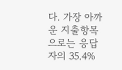다. 가장 아까운 지출항목으로는 응답자의 35.4%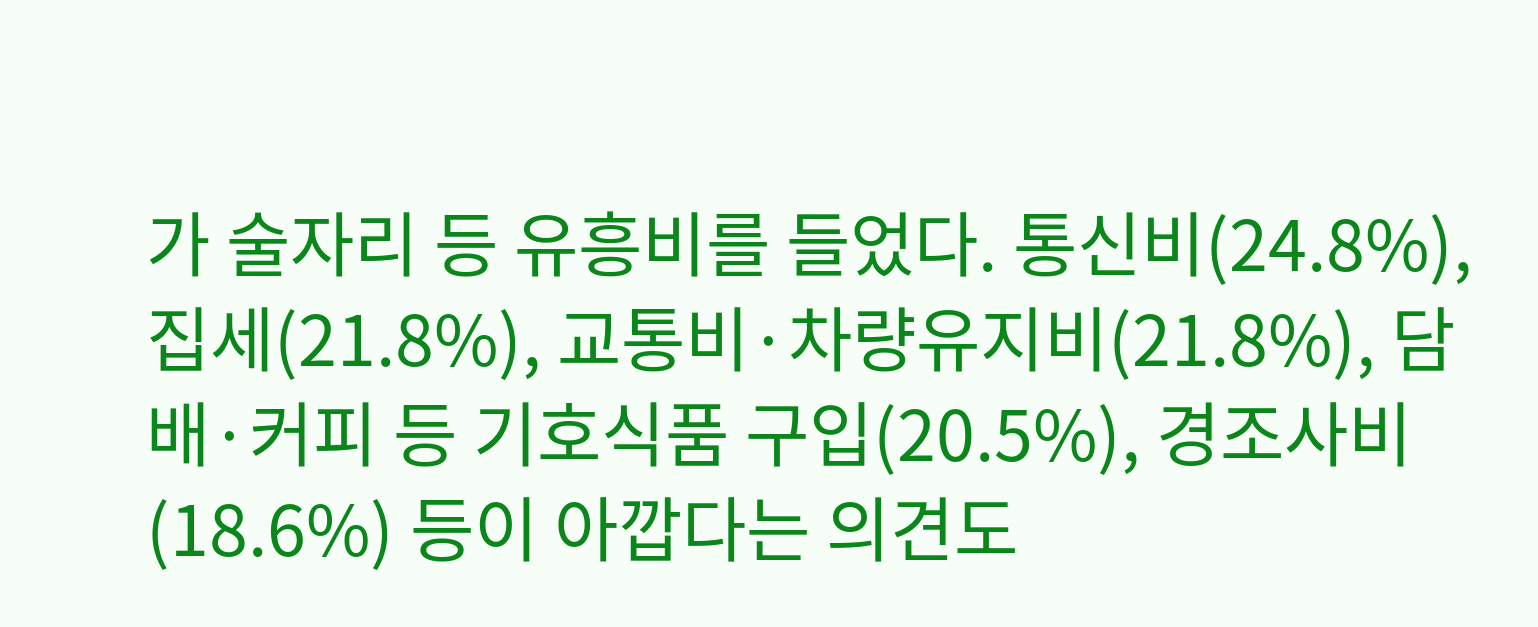가 술자리 등 유흥비를 들었다. 통신비(24.8%), 집세(21.8%), 교통비·차량유지비(21.8%), 담배·커피 등 기호식품 구입(20.5%), 경조사비(18.6%) 등이 아깝다는 의견도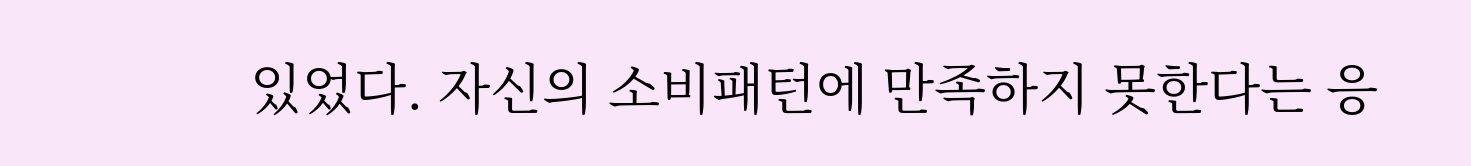있었다. 자신의 소비패턴에 만족하지 못한다는 응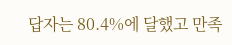답자는 80.4%에 달했고 만족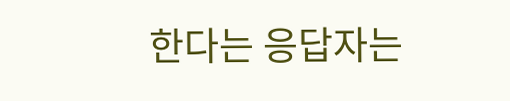한다는 응답자는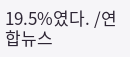19.5%였다. /연합뉴스